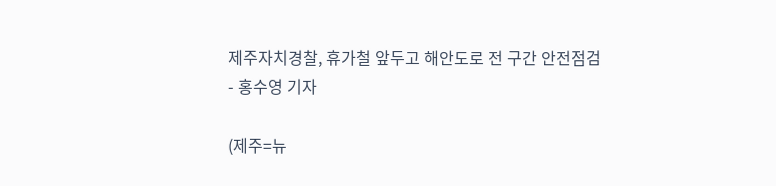제주자치경찰, 휴가철 앞두고 해안도로 전 구간 안전점검
- 홍수영 기자

(제주=뉴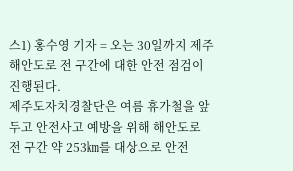스1) 홍수영 기자 = 오는 30일까지 제주 해안도로 전 구간에 대한 안전 점검이 진행된다.
제주도자치경찰단은 여름 휴가철을 앞두고 안전사고 예방을 위해 해안도로 전 구간 약 253㎞를 대상으로 안전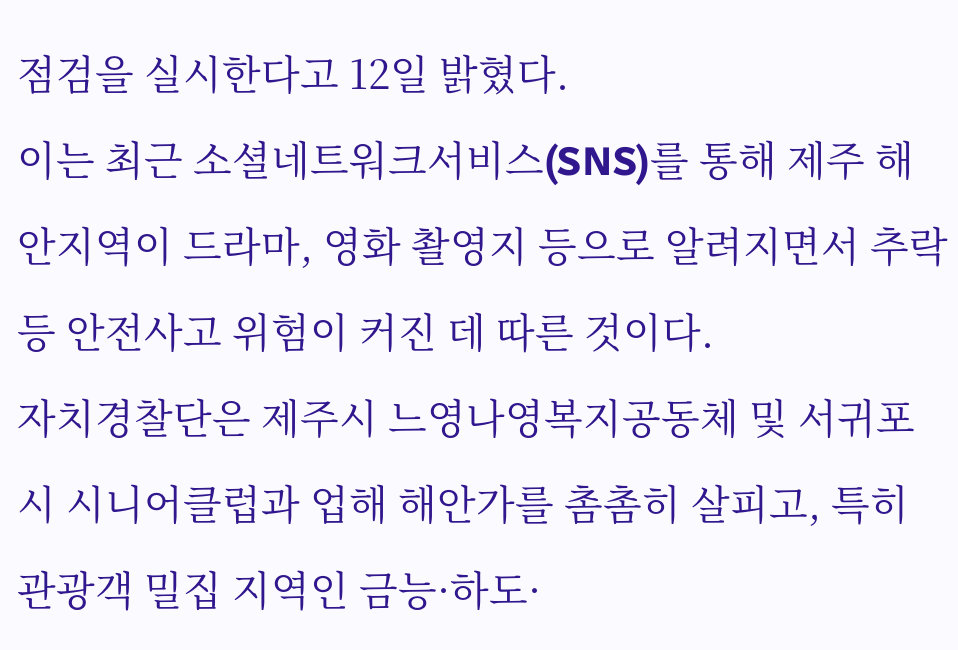점검을 실시한다고 12일 밝혔다.
이는 최근 소셜네트워크서비스(SNS)를 통해 제주 해안지역이 드라마, 영화 촬영지 등으로 알려지면서 추락 등 안전사고 위험이 커진 데 따른 것이다.
자치경찰단은 제주시 느영나영복지공동체 및 서귀포시 시니어클럽과 업해 해안가를 촘촘히 살피고, 특히 관광객 밀집 지역인 금능·하도·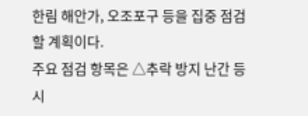한림 해안가, 오조포구 등을 집중 점검할 계획이다.
주요 점검 항목은 △추락 방지 난간 등 시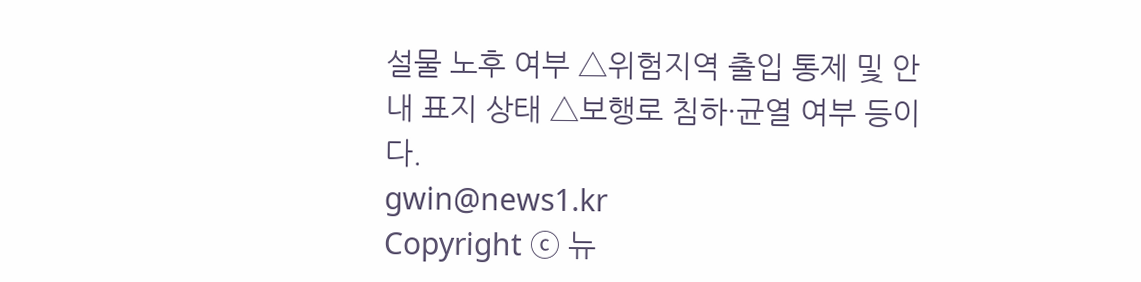설물 노후 여부 △위험지역 출입 통제 및 안내 표지 상태 △보행로 침하·균열 여부 등이다.
gwin@news1.kr
Copyright ⓒ 뉴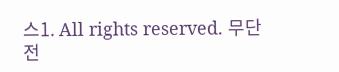스1. All rights reserved. 무단 전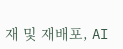재 및 재배포, AI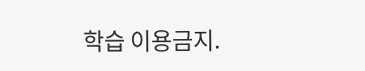학습 이용금지.